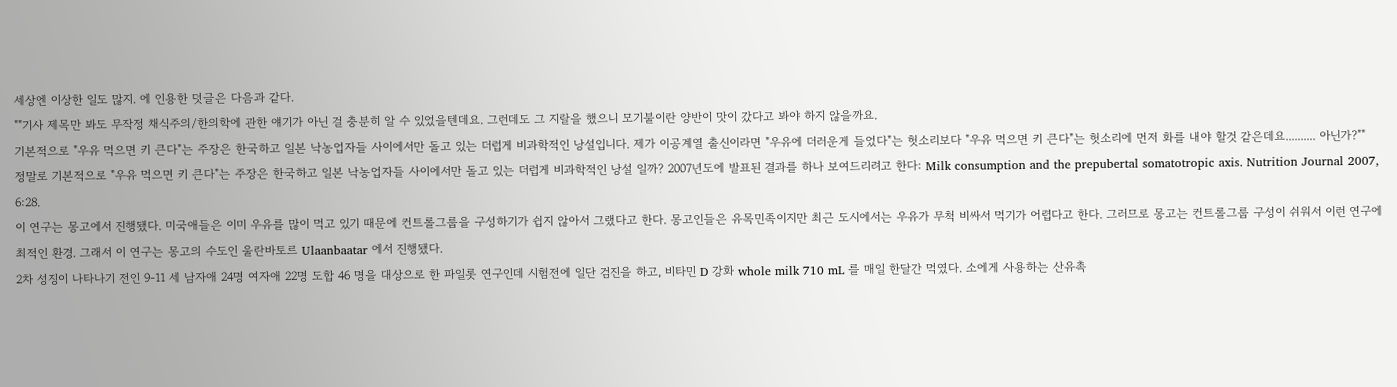세상엔 이상한 일도 많지. 에 인용한 덧글은 다음과 같다.
""기사 제목만 봐도 무작정 채식주의/한의학에 관한 얘기가 아닌 걸 충분히 알 수 있었을텐데요. 그런데도 그 지랄을 했으니 모기불이란 양반이 맛이 갔다고 봐야 하지 않을까요.
기본적으로 "우유 먹으면 키 큰다"는 주장은 한국하고 일본 낙농업자들 사이에서만 돌고 있는 더럽게 비과학적인 낭설입니다. 제가 이공계열 출신이라면 "우유에 더러운게 들었다"는 헛소리보다 "우유 먹으면 키 큰다"는 헛소리에 먼저 화를 내야 할것 같은데요.......... 아닌가?""
정말로 기본적으로 "우유 먹으면 키 큰다"는 주장은 한국하고 일본 낙농업자들 사이에서만 돌고 있는 더럽게 비과학적인 낭설 일까? 2007년도에 발표된 결과를 하나 보여드리려고 한다: Milk consumption and the prepubertal somatotropic axis. Nutrition Journal 2007, 6:28.
이 연구는 몽고에서 진행됐다. 미국애들은 이미 우유를 많이 먹고 있기 때문에 컨트롤그룹을 구성하기가 쉽지 않아서 그랬다고 한다. 몽고인들은 유목민족이지만 최근 도시에서는 우유가 무척 비싸서 먹기가 어렵다고 한다. 그러므로 몽고는 컨트롤그룹 구성이 쉬워서 이런 연구에 최적인 환경. 그래서 이 연구는 몽고의 수도인 울란바토르 Ulaanbaatar 에서 진행됐다.
2차 성징이 나타나기 전인 9-11 세 남자애 24명 여자애 22명 도합 46 명을 대상으로 한 파일롯 연구인데 시험전에 일단 검진을 하고, 비타민 D 강화 whole milk 710 mL 를 매일 한달간 먹였다. 소에게 사용하는 산유촉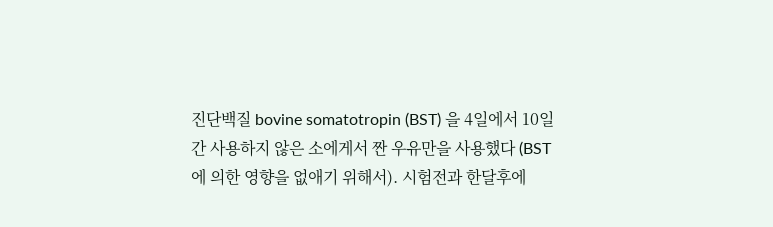진단백질 bovine somatotropin (BST) 을 4일에서 10일간 사용하지 않은 소에게서 짠 우유만을 사용했다 (BST 에 의한 영향을 없애기 위해서). 시험전과 한달후에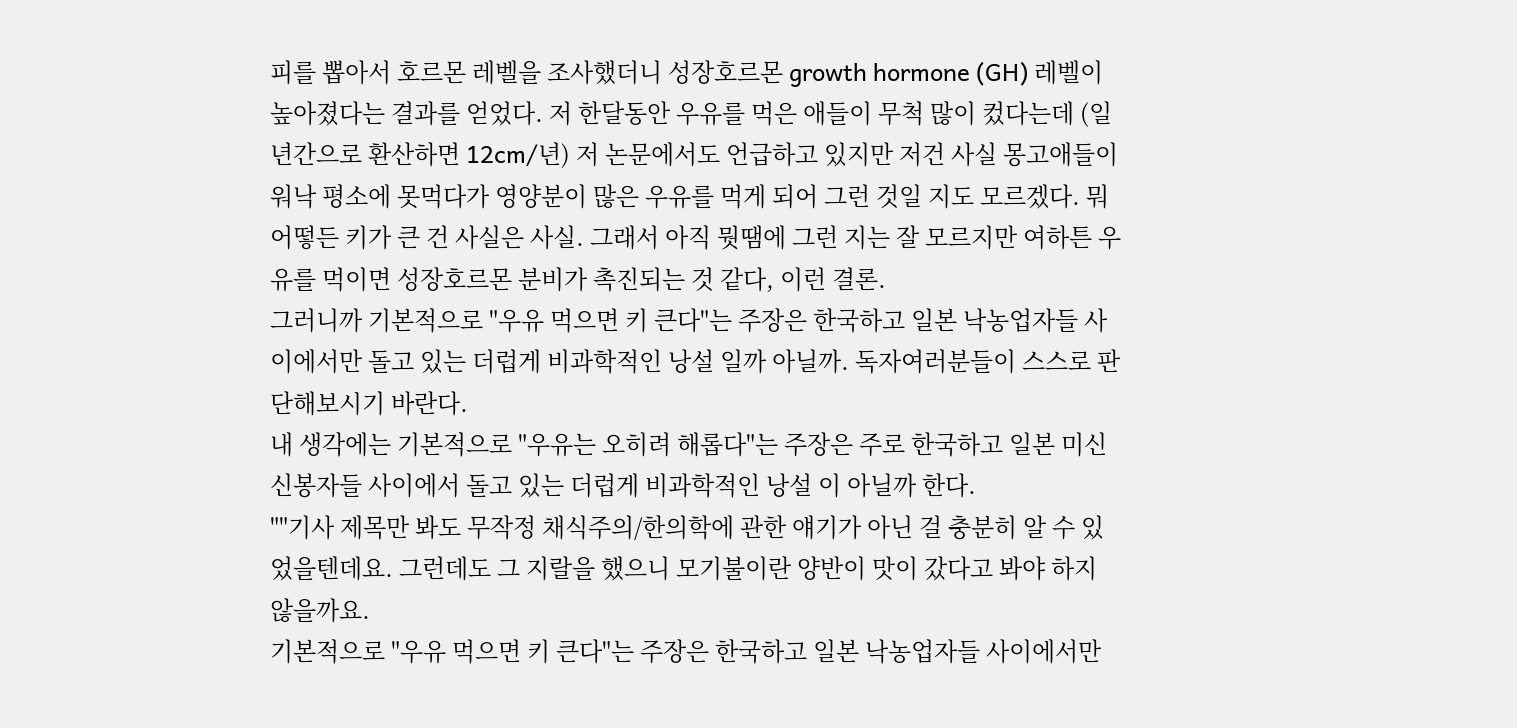피를 뽑아서 호르몬 레벨을 조사했더니 성장호르몬 growth hormone (GH) 레벨이 높아졌다는 결과를 얻었다. 저 한달동안 우유를 먹은 애들이 무척 많이 컸다는데 (일년간으로 환산하면 12cm/년) 저 논문에서도 언급하고 있지만 저건 사실 몽고애들이 워낙 평소에 못먹다가 영양분이 많은 우유를 먹게 되어 그런 것일 지도 모르겠다. 뭐 어떻든 키가 큰 건 사실은 사실. 그래서 아직 뭣땜에 그런 지는 잘 모르지만 여하튼 우유를 먹이면 성장호르몬 분비가 촉진되는 것 같다, 이런 결론.
그러니까 기본적으로 "우유 먹으면 키 큰다"는 주장은 한국하고 일본 낙농업자들 사이에서만 돌고 있는 더럽게 비과학적인 낭설 일까 아닐까. 독자여러분들이 스스로 판단해보시기 바란다.
내 생각에는 기본적으로 "우유는 오히려 해롭다"는 주장은 주로 한국하고 일본 미신신봉자들 사이에서 돌고 있는 더럽게 비과학적인 낭설 이 아닐까 한다.
""기사 제목만 봐도 무작정 채식주의/한의학에 관한 얘기가 아닌 걸 충분히 알 수 있었을텐데요. 그런데도 그 지랄을 했으니 모기불이란 양반이 맛이 갔다고 봐야 하지 않을까요.
기본적으로 "우유 먹으면 키 큰다"는 주장은 한국하고 일본 낙농업자들 사이에서만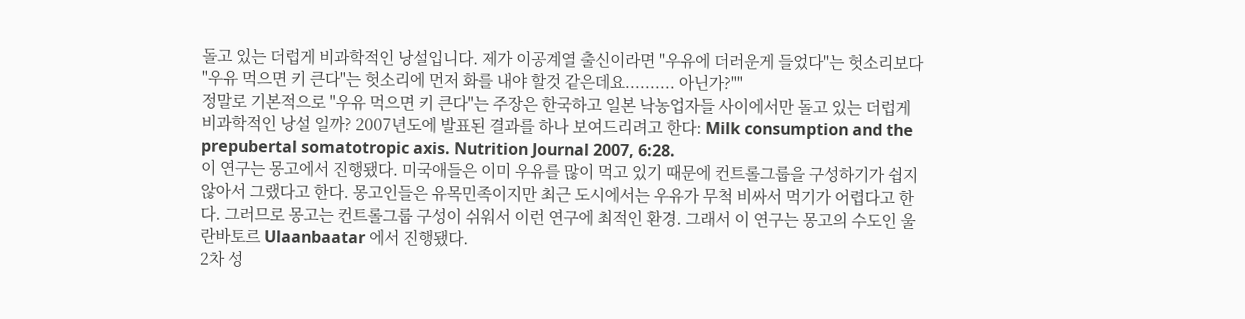돌고 있는 더럽게 비과학적인 낭설입니다. 제가 이공계열 출신이라면 "우유에 더러운게 들었다"는 헛소리보다 "우유 먹으면 키 큰다"는 헛소리에 먼저 화를 내야 할것 같은데요.......... 아닌가?""
정말로 기본적으로 "우유 먹으면 키 큰다"는 주장은 한국하고 일본 낙농업자들 사이에서만 돌고 있는 더럽게 비과학적인 낭설 일까? 2007년도에 발표된 결과를 하나 보여드리려고 한다: Milk consumption and the prepubertal somatotropic axis. Nutrition Journal 2007, 6:28.
이 연구는 몽고에서 진행됐다. 미국애들은 이미 우유를 많이 먹고 있기 때문에 컨트롤그룹을 구성하기가 쉽지 않아서 그랬다고 한다. 몽고인들은 유목민족이지만 최근 도시에서는 우유가 무척 비싸서 먹기가 어렵다고 한다. 그러므로 몽고는 컨트롤그룹 구성이 쉬워서 이런 연구에 최적인 환경. 그래서 이 연구는 몽고의 수도인 울란바토르 Ulaanbaatar 에서 진행됐다.
2차 성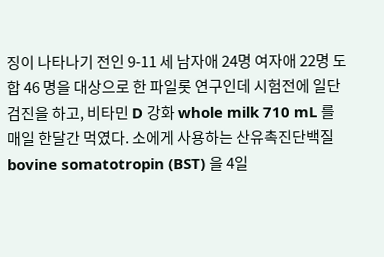징이 나타나기 전인 9-11 세 남자애 24명 여자애 22명 도합 46 명을 대상으로 한 파일롯 연구인데 시험전에 일단 검진을 하고, 비타민 D 강화 whole milk 710 mL 를 매일 한달간 먹였다. 소에게 사용하는 산유촉진단백질 bovine somatotropin (BST) 을 4일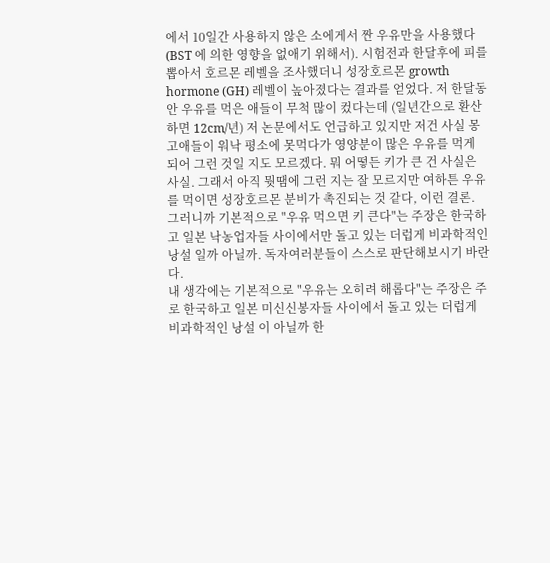에서 10일간 사용하지 않은 소에게서 짠 우유만을 사용했다 (BST 에 의한 영향을 없애기 위해서). 시험전과 한달후에 피를 뽑아서 호르몬 레벨을 조사했더니 성장호르몬 growth hormone (GH) 레벨이 높아졌다는 결과를 얻었다. 저 한달동안 우유를 먹은 애들이 무척 많이 컸다는데 (일년간으로 환산하면 12cm/년) 저 논문에서도 언급하고 있지만 저건 사실 몽고애들이 워낙 평소에 못먹다가 영양분이 많은 우유를 먹게 되어 그런 것일 지도 모르겠다. 뭐 어떻든 키가 큰 건 사실은 사실. 그래서 아직 뭣땜에 그런 지는 잘 모르지만 여하튼 우유를 먹이면 성장호르몬 분비가 촉진되는 것 같다, 이런 결론.
그러니까 기본적으로 "우유 먹으면 키 큰다"는 주장은 한국하고 일본 낙농업자들 사이에서만 돌고 있는 더럽게 비과학적인 낭설 일까 아닐까. 독자여러분들이 스스로 판단해보시기 바란다.
내 생각에는 기본적으로 "우유는 오히려 해롭다"는 주장은 주로 한국하고 일본 미신신봉자들 사이에서 돌고 있는 더럽게 비과학적인 낭설 이 아닐까 한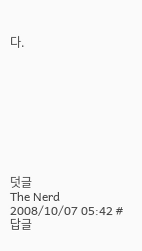다.









덧글
The Nerd 2008/10/07 05:42 # 답글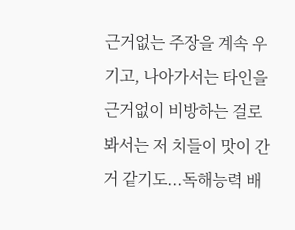근거없는 주장을 계속 우기고, 나아가서는 타인을 근거없이 비방하는 걸로 봐서는 저 치들이 맛이 간 거 같기도...독해능력 배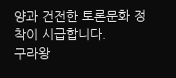양과 건전한 토론문화 정착이 시급합니다.
구라왕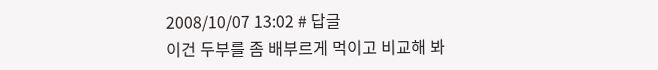2008/10/07 13:02 # 답글
이건 두부를 좀 배부르게 먹이고 비교해 봐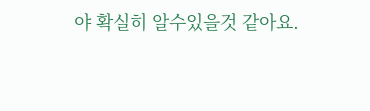야 확실히 알수있을것 같아요.